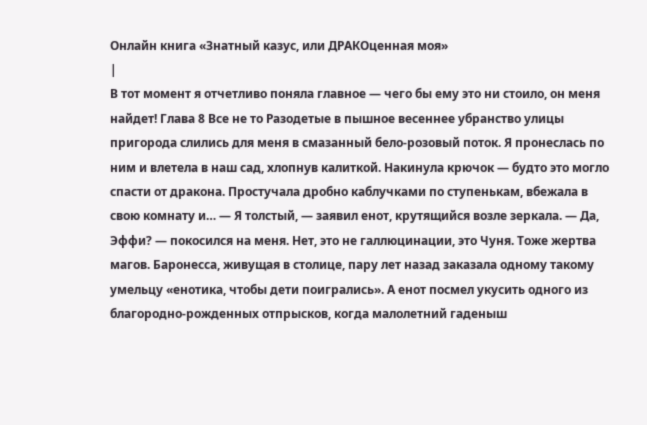Онлайн книга «Знатный казус, или ДРАКОценная моя»
|
В тот момент я отчетливо поняла главное — чего бы ему это ни стоило, он меня найдет! Глава 8 Все не то Разодетые в пышное весеннее убранство улицы пригорода слились для меня в смазанный бело-розовый поток. Я пронеслась по ним и влетела в наш сад, хлопнув калиткой. Накинула крючок — будто это могло спасти от дракона. Простучала дробно каблучками по ступенькам, вбежала в свою комнату и… — Я толстый, — заявил енот, крутящийся возле зеркала. — Да, Эффи? — покосился на меня. Нет, это не галлюцинации, это Чуня. Тоже жертва магов. Баронесса, живущая в столице, пару лет назад заказала одному такому умельцу «енотика, чтобы дети поигрались». А енот посмел укусить одного из благородно-рожденных отпрысков, когда малолетний гаденыш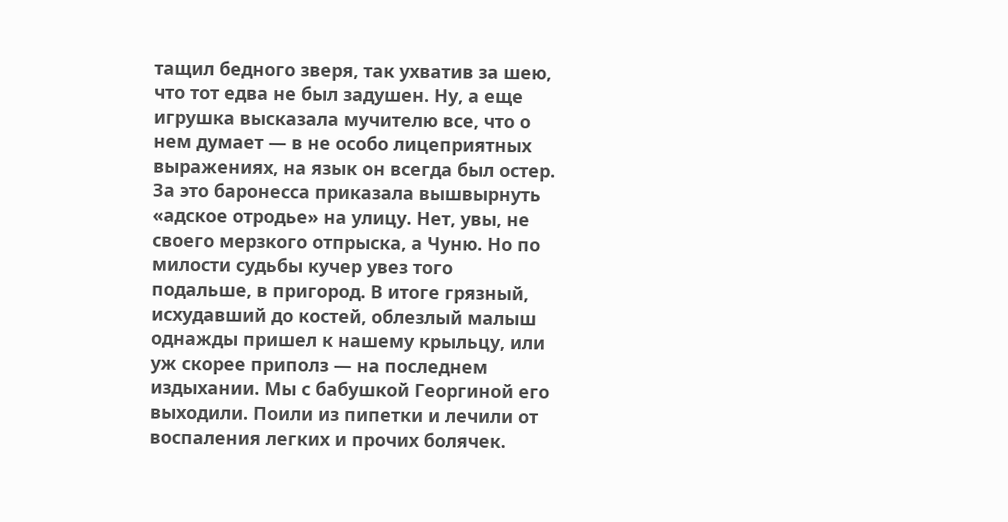тащил бедного зверя, так ухватив за шею, что тот едва не был задушен. Ну, а еще игрушка высказала мучителю все, что о нем думает — в не особо лицеприятных выражениях, на язык он всегда был остер. За это баронесса приказала вышвырнуть «адское отродье» на улицу. Нет, увы, не своего мерзкого отпрыска, а Чуню. Но по милости судьбы кучер увез того подальше, в пригород. В итоге грязный, исхудавший до костей, облезлый малыш однажды пришел к нашему крыльцу, или уж скорее приполз — на последнем издыхании. Мы с бабушкой Георгиной его выходили. Поили из пипетки и лечили от воспаления легких и прочих болячек.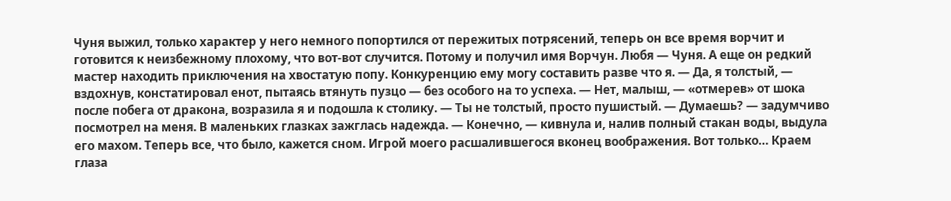Чуня выжил, только характер у него немного попортился от пережитых потрясений, теперь он все время ворчит и готовится к неизбежному плохому, что вот-вот случится. Потому и получил имя Ворчун. Любя — Чуня. А еще он редкий мастер находить приключения на хвостатую попу. Конкуренцию ему могу составить разве что я. — Да, я толстый, — вздохнув, констатировал енот, пытаясь втянуть пузцо — без особого на то успеха. — Нет, малыш, — «отмерев» от шока после побега от дракона, возразила я и подошла к столику. — Ты не толстый, просто пушистый. — Думаешь? — задумчиво посмотрел на меня. В маленьких глазках зажглась надежда. — Конечно, — кивнула и, налив полный стакан воды, выдула его махом. Теперь все, что было, кажется сном. Игрой моего расшалившегося вконец воображения. Вот только… Краем глаза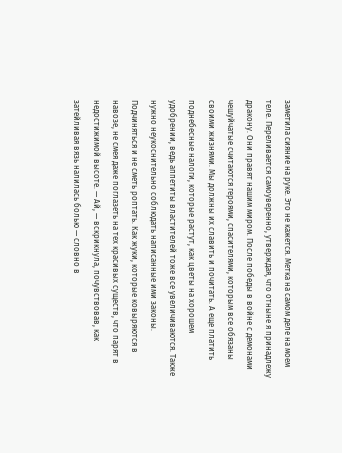заметила сияние на руке. Это не кажется. Метка на самом деле на моем теле. Переливается самоуверенно, утверждая, что отныне я принадлежу дракону. Они правят нашим миром. После победы в войне с демонами чешуйчатые считаются героями, спасителями, которым все обязаны своими жизнями. Мы должны их славить и почитать. А еще платить поднебесные налоги, которые растут, как цветы на хорошем удобрении, ведь аппетиты властителей тоже все увеличиваются. Также нужно неукоснительно соблюдать написанные ими законы. Подчиняться и не сметь роптать. Как жуки, которые ковыряются в навозе, не смея даже поглазеть на тех красивых существ, что парят в недостижимой высоте. — Ай, — вскрикнула, почувствовав, как затейливая вязь налилась болью — словно в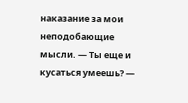наказание за мои неподобающие мысли. — Ты еще и кусаться умеешь? —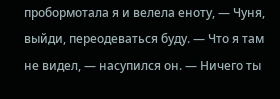пробормотала я и велела еноту, — Чуня, выйди, переодеваться буду. — Что я там не видел, — насупился он. — Ничего ты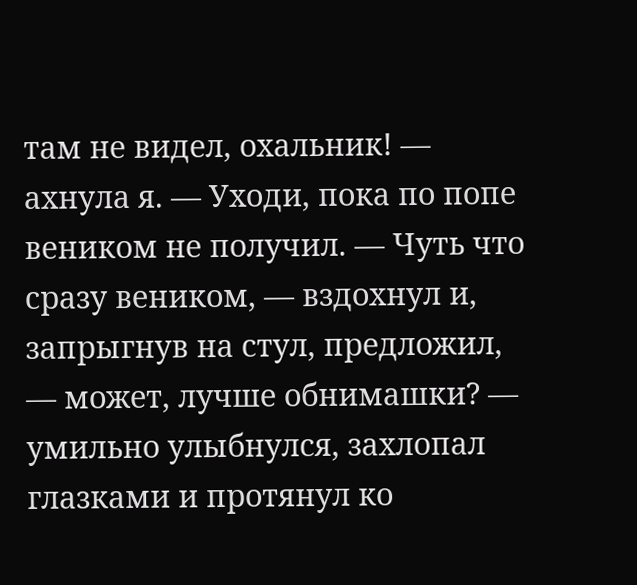там не видел, охальник! — ахнула я. — Уходи, пока по попе веником не получил. — Чуть что сразу веником, — вздохнул и, запрыгнув на стул, предложил, — может, лучше обнимашки? — умильно улыбнулся, захлопал глазками и протянул ко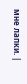мне лапки. |